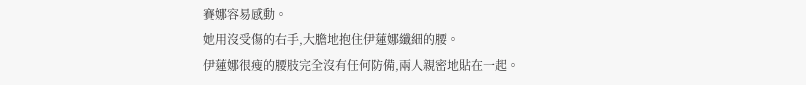賽娜容易感動。
她用沒受傷的右手,大膽地抱住伊蓮娜纖細的腰。
伊蓮娜很瘦的腰肢完全沒有任何防備,兩人親密地貼在一起。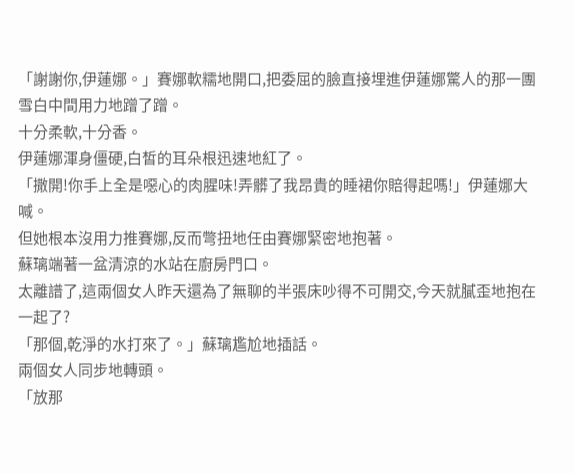「謝謝你,伊蓮娜。」賽娜軟糯地開口,把委屈的臉直接埋進伊蓮娜驚人的那一團雪白中間用力地蹭了蹭。
十分柔軟,十分香。
伊蓮娜渾身僵硬,白皙的耳朵根迅速地紅了。
「撒開!你手上全是噁心的肉腥味!弄髒了我昂貴的睡裙你賠得起嗎!」伊蓮娜大喊。
但她根本沒用力推賽娜,反而彆扭地任由賽娜緊密地抱著。
蘇璃端著一盆清涼的水站在廚房門口。
太離譜了,這兩個女人昨天還為了無聊的半張床吵得不可開交,今天就膩歪地抱在一起了?
「那個,乾淨的水打來了。」蘇璃尷尬地插話。
兩個女人同步地轉頭。
「放那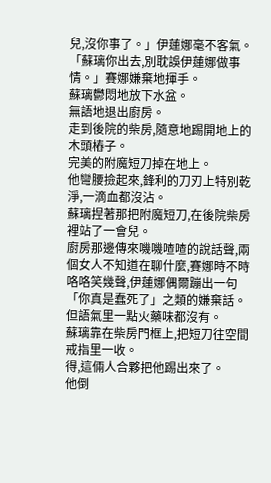兒,沒你事了。」伊蓮娜毫不客氣。
「蘇璃你出去,別耽誤伊蓮娜做事情。」賽娜嫌棄地揮手。
蘇璃鬱悶地放下水盆。
無語地退出廚房。
走到後院的柴房,隨意地踢開地上的木頭樁子。
完美的附魔短刀掉在地上。
他彎腰撿起來,鋒利的刀刃上特別乾淨,一滴血都沒沾。
蘇璃捏著那把附魔短刀,在後院柴房裡站了一會兒。
廚房那邊傳來嘰嘰喳喳的說話聲,兩個女人不知道在聊什麼,賽娜時不時咯咯笑幾聲,伊蓮娜偶爾蹦出一句「你真是蠢死了」之類的嫌棄話。
但語氣里一點火藥味都沒有。
蘇璃靠在柴房門框上,把短刀往空間戒指里一收。
得,這倆人合夥把他踢出來了。
他倒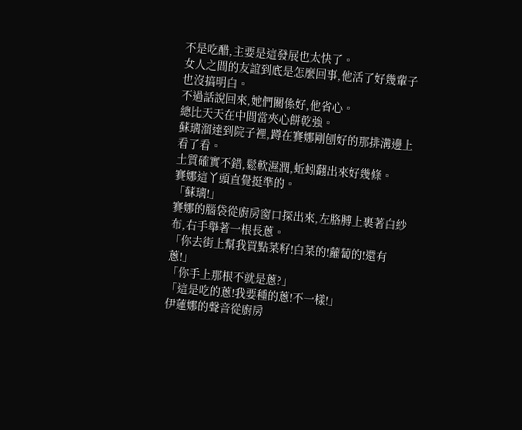不是吃醋,主要是這發展也太快了。
女人之間的友誼到底是怎麼回事,他活了好幾輩子也沒搞明白。
不過話說回來,她們關係好,他省心。
總比天天在中間當夾心餅乾強。
蘇璃溜達到院子裡,蹲在賽娜剛刨好的那排溝邊上看了看。
土質確實不錯,鬆軟濕潤,蚯蚓翻出來好幾條。
賽娜這丫頭直覺挺準的。
「蘇璃!」
賽娜的腦袋從廚房窗口探出來,左胳膊上裹著白紗布,右手舉著一根長蔥。
「你去街上幫我買點菜籽!白菜的!蘿蔔的!還有蔥!」
「你手上那根不就是蔥?」
「這是吃的蔥!我要種的蔥!不一樣!」
伊蓮娜的聲音從廚房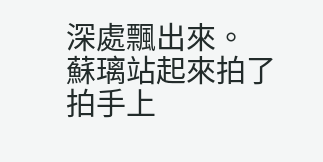深處飄出來。
蘇璃站起來拍了拍手上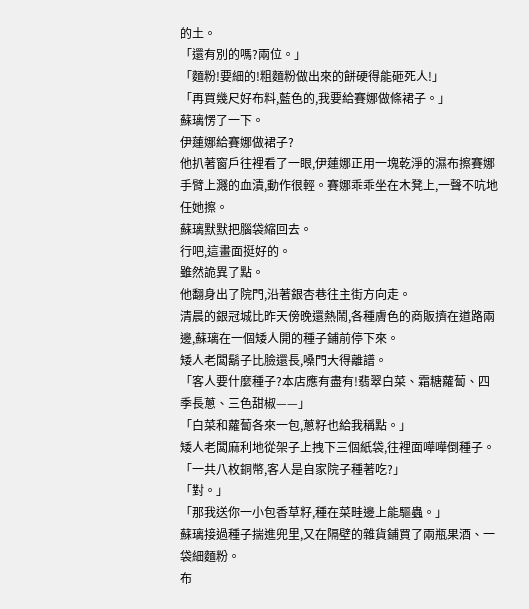的土。
「還有別的嗎?兩位。」
「麵粉!要細的!粗麵粉做出來的餅硬得能砸死人!」
「再買幾尺好布料,藍色的,我要給賽娜做條裙子。」
蘇璃愣了一下。
伊蓮娜給賽娜做裙子?
他扒著窗戶往裡看了一眼,伊蓮娜正用一塊乾淨的濕布擦賽娜手臂上濺的血漬,動作很輕。賽娜乖乖坐在木凳上,一聲不吭地任她擦。
蘇璃默默把腦袋縮回去。
行吧,這畫面挺好的。
雖然詭異了點。
他翻身出了院門,沿著銀杏巷往主街方向走。
清晨的銀冠城比昨天傍晚還熱鬧,各種膚色的商販擠在道路兩邊,蘇璃在一個矮人開的種子鋪前停下來。
矮人老闆鬍子比臉還長,嗓門大得離譜。
「客人要什麼種子?本店應有盡有!翡翠白菜、霜糖蘿蔔、四季長蔥、三色甜椒——」
「白菜和蘿蔔各來一包,蔥籽也給我稱點。」
矮人老闆麻利地從架子上拽下三個紙袋,往裡面嘩嘩倒種子。
「一共八枚銅幣,客人是自家院子種著吃?」
「對。」
「那我送你一小包香草籽,種在菜畦邊上能驅蟲。」
蘇璃接過種子揣進兜里,又在隔壁的雜貨鋪買了兩瓶果酒、一袋細麵粉。
布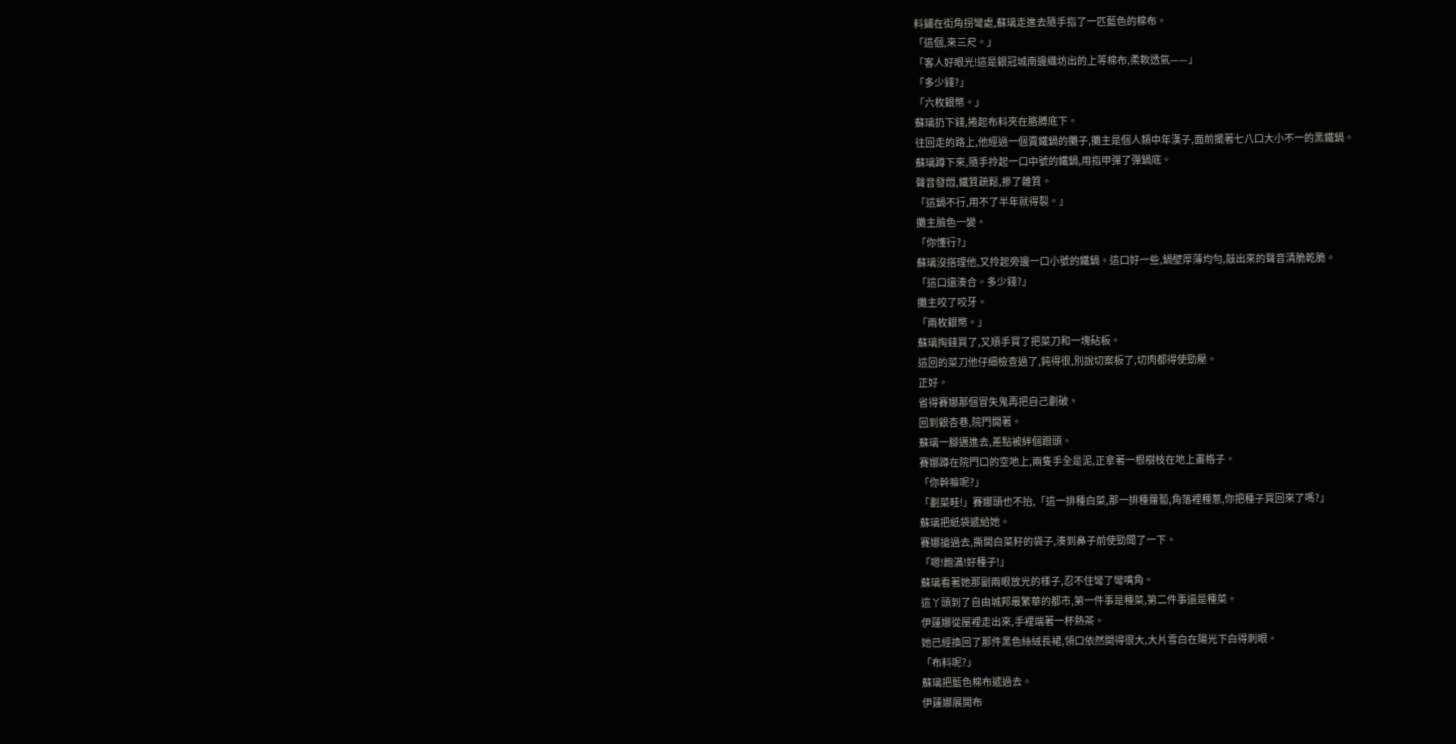料鋪在街角拐彎處,蘇璃走進去隨手指了一匹藍色的棉布。
「這個,來三尺。」
「客人好眼光!這是銀冠城南邊織坊出的上等棉布,柔軟透氣——」
「多少錢?」
「六枚銀幣。」
蘇璃扔下錢,捲起布料夾在胳膊底下。
往回走的路上,他經過一個賣鐵鍋的攤子,攤主是個人類中年漢子,面前擺著七八口大小不一的黑鐵鍋。
蘇璃蹲下來,隨手拎起一口中號的鐵鍋,用指甲彈了彈鍋底。
聲音發悶,鐵質疏鬆,摻了雜質。
「這鍋不行,用不了半年就得裂。」
攤主臉色一變。
「你懂行?」
蘇璃沒搭理他,又拎起旁邊一口小號的鐵鍋。這口好一些,鍋壁厚薄均勻,敲出來的聲音清脆乾脆。
「這口還湊合。多少錢?」
攤主咬了咬牙。
「兩枚銀幣。」
蘇璃掏錢買了,又順手買了把菜刀和一塊砧板。
這回的菜刀他仔細檢查過了,鈍得很,別說切案板了,切肉都得使勁壓。
正好。
省得賽娜那個冒失鬼再把自己劃破。
回到銀杏巷,院門開著。
蘇璃一腳邁進去,差點被絆個跟頭。
賽娜蹲在院門口的空地上,兩隻手全是泥,正拿著一根樹枝在地上畫格子。
「你幹嘛呢?」
「劃菜畦!」賽娜頭也不抬,「這一排種白菜,那一排種蘿蔔,角落裡種蔥,你把種子買回來了嗎?」
蘇璃把紙袋遞給她。
賽娜搶過去,撕開白菜籽的袋子,湊到鼻子前使勁聞了一下。
「嗯!飽滿!好種子!」
蘇璃看著她那副兩眼放光的樣子,忍不住彎了彎嘴角。
這丫頭到了自由城邦最繁華的都市,第一件事是種菜,第二件事還是種菜。
伊蓮娜從屋裡走出來,手裡端著一杯熱茶。
她已經換回了那件黑色絲絨長裙,領口依然開得很大,大片雪白在陽光下白得刺眼。
「布料呢?」
蘇璃把藍色棉布遞過去。
伊蓮娜展開布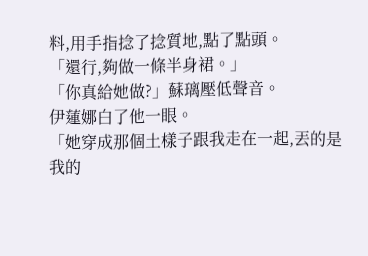料,用手指捻了捻質地,點了點頭。
「還行,夠做一條半身裙。」
「你真給她做?」蘇璃壓低聲音。
伊蓮娜白了他一眼。
「她穿成那個土樣子跟我走在一起,丟的是我的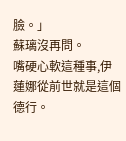臉。」
蘇璃沒再問。
嘴硬心軟這種事,伊蓮娜從前世就是這個德行。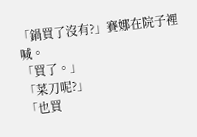「鍋買了沒有?」賽娜在院子裡喊。
「買了。」
「菜刀呢?」
「也買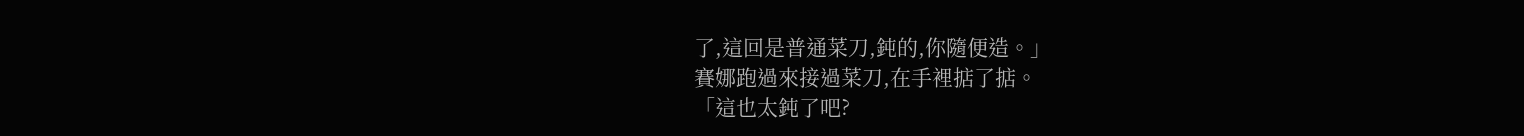了,這回是普通菜刀,鈍的,你隨便造。」
賽娜跑過來接過菜刀,在手裡掂了掂。
「這也太鈍了吧?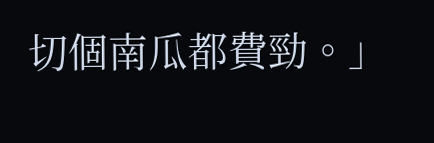切個南瓜都費勁。」